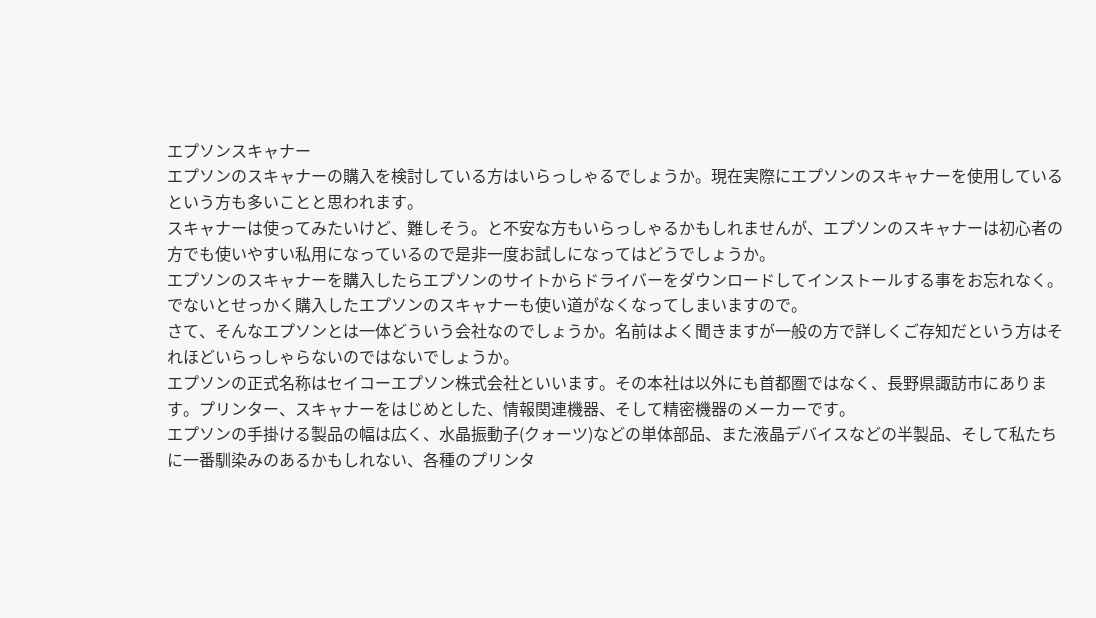エプソンスキャナー
エプソンのスキャナーの購入を検討している方はいらっしゃるでしょうか。現在実際にエプソンのスキャナーを使用しているという方も多いことと思われます。
スキャナーは使ってみたいけど、難しそう。と不安な方もいらっしゃるかもしれませんが、エプソンのスキャナーは初心者の方でも使いやすい私用になっているので是非一度お試しになってはどうでしょうか。
エプソンのスキャナーを購入したらエプソンのサイトからドライバーをダウンロードしてインストールする事をお忘れなく。でないとせっかく購入したエプソンのスキャナーも使い道がなくなってしまいますので。
さて、そんなエプソンとは一体どういう会社なのでしょうか。名前はよく聞きますが一般の方で詳しくご存知だという方はそれほどいらっしゃらないのではないでしょうか。
エプソンの正式名称はセイコーエプソン株式会社といいます。その本社は以外にも首都圏ではなく、長野県諏訪市にあります。プリンター、スキャナーをはじめとした、情報関連機器、そして精密機器のメーカーです。
エプソンの手掛ける製品の幅は広く、水晶振動子(クォーツ)などの単体部品、また液晶デバイスなどの半製品、そして私たちに一番馴染みのあるかもしれない、各種のプリンタ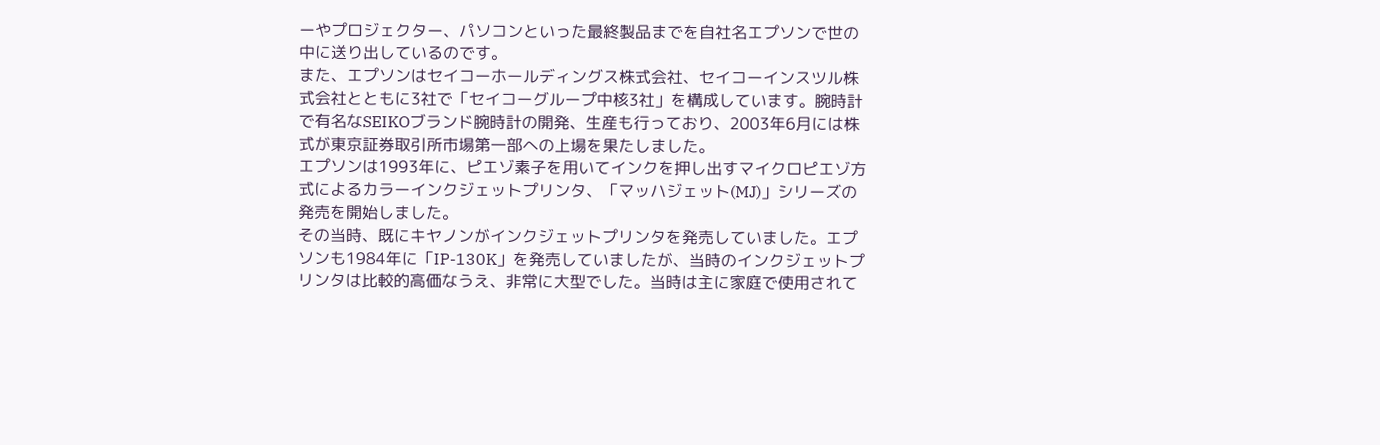ーやプロジェクター、パソコンといった最終製品までを自社名エプソンで世の中に送り出しているのです。
また、エプソンはセイコーホールディングス株式会社、セイコーインスツル株式会社とともに3社で「セイコーグループ中核3社」を構成しています。腕時計で有名なSEIKOブランド腕時計の開発、生産も行っており、2003年6月には株式が東京証券取引所市場第一部への上場を果たしました。
エプソンは1993年に、ピエゾ素子を用いてインクを押し出すマイクロピエゾ方式によるカラーインクジェットプリンタ、「マッハジェット(MJ)」シリーズの発売を開始しました。
その当時、既にキヤノンがインクジェットプリンタを発売していました。エプソンも1984年に「IP-130K」を発売していましたが、当時のインクジェットプリンタは比較的高価なうえ、非常に大型でした。当時は主に家庭で使用されて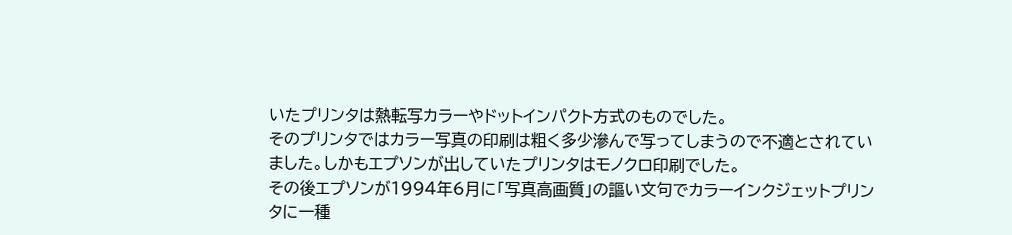いたプリンタは熱転写カラーやドットインパクト方式のものでした。
そのプリンタではカラー写真の印刷は粗く多少滲んで写ってしまうので不適とされていました。しかもエプソンが出していたプリンタはモノクロ印刷でした。
その後エプソンが1994年6月に「写真高画質」の謳い文句でカラーインクジェットプリンタに一種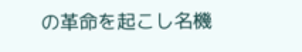の革命を起こし名機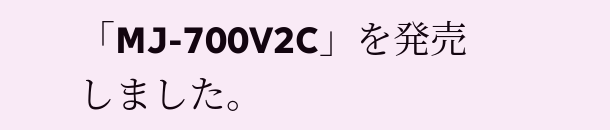「MJ-700V2C」を発売しました。